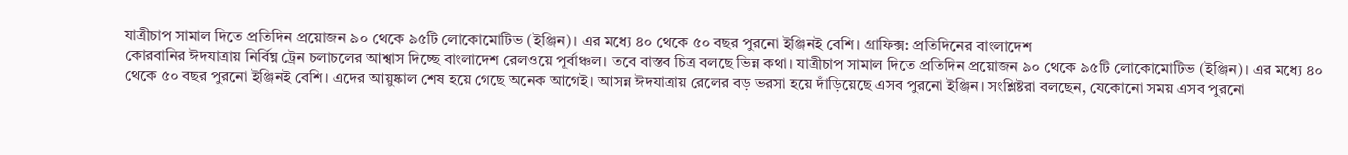যাত্রীচাপ সামাল দিতে প্রতিদিন প্রয়োজন ৯০ থেকে ৯৫টি লোকোমোটিভ (ইঞ্জিন)। এর মধ্যে ৪০ থেকে ৫০ বছর পুরনো ইঞ্জিনই বেশি। গ্রাফিক্স: প্রতিদিনের বাংলাদেশ
কোরবানির ঈদযাত্রায় নির্বিঘ্ন ট্রেন চলাচলের আশ্বাস দিচ্ছে বাংলাদেশ রেলওয়ে পূর্বাঞ্চল। তবে বাস্তব চিত্র বলছে ভিন্ন কথা। যাত্রীচাপ সামাল দিতে প্রতিদিন প্রয়োজন ৯০ থেকে ৯৫টি লোকোমোটিভ (ইঞ্জিন)। এর মধ্যে ৪০ থেকে ৫০ বছর পুরনো ইঞ্জিনই বেশি। এদের আয়ুষ্কাল শেষ হয়ে গেছে অনেক আগেই। আসন্ন ঈদযাত্রায় রেলের বড় ভরসা হয়ে দাঁড়িয়েছে এসব পুরনো ইঞ্জিন। সংশ্লিষ্টরা বলছেন, যেকোনো সময় এসব পুরনো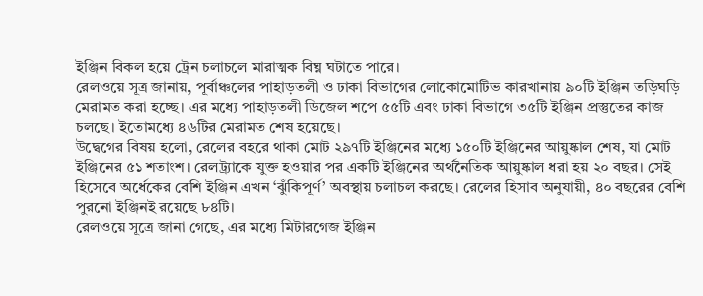ইঞ্জিন বিকল হয়ে ট্রেন চলাচলে মারাত্মক বিঘ্ন ঘটাতে পারে।
রেলওয়ে সূত্র জানায়, পূর্বাঞ্চলের পাহাড়তলী ও ঢাকা বিভাগের লোকোমোটিভ কারখানায় ৯০টি ইঞ্জিন তড়িঘড়ি মেরামত করা হচ্ছে। এর মধ্যে পাহাড়তলী ডিজেল শপে ৫৫টি এবং ঢাকা বিভাগে ৩৫টি ইঞ্জিন প্রস্তুতের কাজ চলছে। ইতোমধ্যে ৪৬টির মেরামত শেষ হয়েছে।
উদ্বেগের বিষয় হলো, রেলের বহরে থাকা মোট ২৯৭টি ইঞ্জিনের মধ্যে ১৫০টি ইঞ্জিনের আয়ুষ্কাল শেষ, যা মোট ইঞ্জিনের ৫১ শতাংশ। রেলট্র্যাকে যুক্ত হওয়ার পর একটি ইঞ্জিনের অর্থনৈতিক আয়ুষ্কাল ধরা হয় ২০ বছর। সেই হিসেবে অর্ধেকের বেশি ইঞ্জিন এখন ‘ঝুঁকিপূর্ণ’ অবস্থায় চলাচল করছে। রেলের হিসাব অনুযায়ী, ৪০ বছরের বেশি পুরনো ইঞ্জিনই রয়েছে ৮৪টি।
রেলওয়ে সূত্রে জানা গেছে, এর মধ্যে মিটারগেজ ইঞ্জিন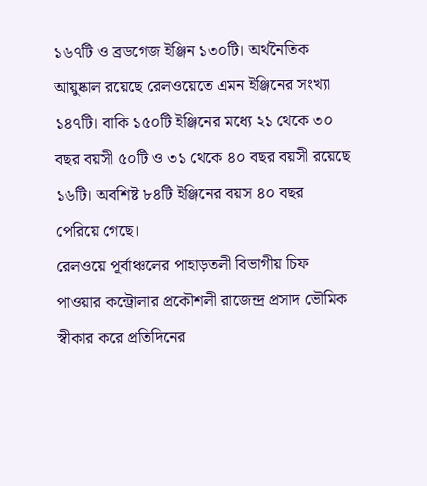১৬৭টি ও ব্রডগেজ ইঞ্জিন ১৩০টি। অর্থনৈতিক আয়ুষ্কাল রয়েছে রেলওয়েতে এমন ইঞ্জিনের সংখ্যা ১৪৭টি। বাকি ১৫০টি ইঞ্জিনের মধ্যে ২১ থেকে ৩০ বছর বয়সী ৫০টি ও ৩১ থেকে ৪০ বছর বয়সী রয়েছে ১৬টি। অবশিষ্ট ৮৪টি ইঞ্জিনের বয়স ৪০ বছর পেরিয়ে গেছে।
রেলওয়ে পূর্বাঞ্চলের পাহাড়তলী বিভাগীয় চিফ পাওয়ার কন্ট্রোলার প্রকৌশলী রাজেন্দ্র প্রসাদ ভৌমিক স্বীকার করে প্রতিদিনের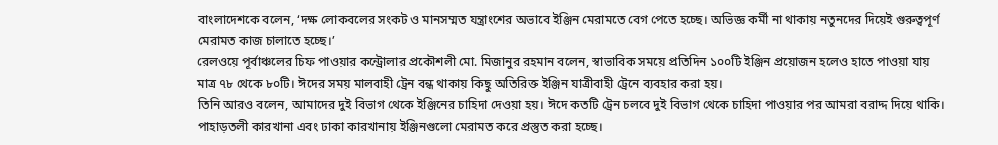বাংলাদেশকে বলেন, ‘দক্ষ লোকবলের সংকট ও মানসম্মত যন্ত্রাংশের অভাবে ইঞ্জিন মেরামতে বেগ পেতে হচ্ছে। অভিজ্ঞ কর্মী না থাকায় নতুনদের দিয়েই গুরুত্বপূর্ণ মেরামত কাজ চালাতে হচ্ছে।’
রেলওয়ে পূর্বাঞ্চলের চিফ পাওয়ার কন্ট্রোলার প্রকৌশলী মো. মিজানুর রহমান বলেন, স্বাভাবিক সময়ে প্রতিদিন ১০০টি ইঞ্জিন প্রয়োজন হলেও হাতে পাওয়া যায় মাত্র ৭৮ থেকে ৮০টি। ঈদের সময় মালবাহী ট্রেন বন্ধ থাকায় কিছু অতিরিক্ত ইঞ্জিন যাত্রীবাহী ট্রেনে ব্যবহার করা হয়।
তিনি আরও বলেন, আমাদের দুই বিভাগ থেকে ইঞ্জিনের চাহিদা দেওয়া হয়। ঈদে কতটি ট্রেন চলবে দুই বিভাগ থেকে চাহিদা পাওয়ার পর আমরা বরাদ্দ দিয়ে থাকি। পাহাড়তলী কারখানা এবং ঢাকা কারখানায় ইঞ্জিনগুলো মেরামত করে প্রস্তুত করা হচ্ছে।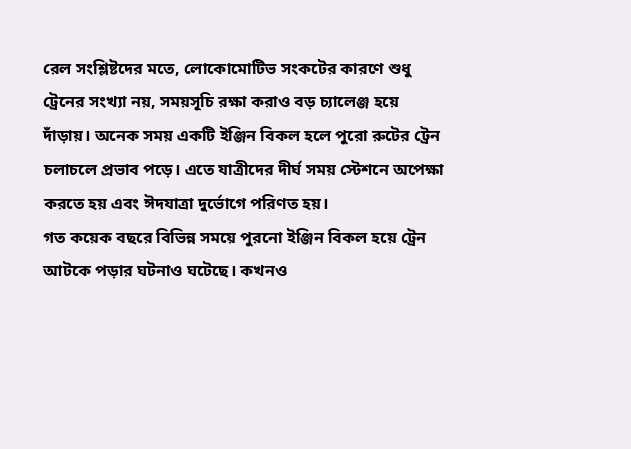রেল সংশ্লিষ্টদের মতে, লোকোমোটিভ সংকটের কারণে শুধু ট্রেনের সংখ্যা নয়, সময়সূচি রক্ষা করাও বড় চ্যালেঞ্জ হয়ে দাঁড়ায়। অনেক সময় একটি ইঞ্জিন বিকল হলে পুরো রুটের ট্রেন চলাচলে প্রভাব পড়ে। এতে যাত্রীদের দীর্ঘ সময় স্টেশনে অপেক্ষা করতে হয় এবং ঈদযাত্রা দুর্ভোগে পরিণত হয়।
গত কয়েক বছরে বিভিন্ন সময়ে পুরনো ইঞ্জিন বিকল হয়ে ট্রেন আটকে পড়ার ঘটনাও ঘটেছে। কখনও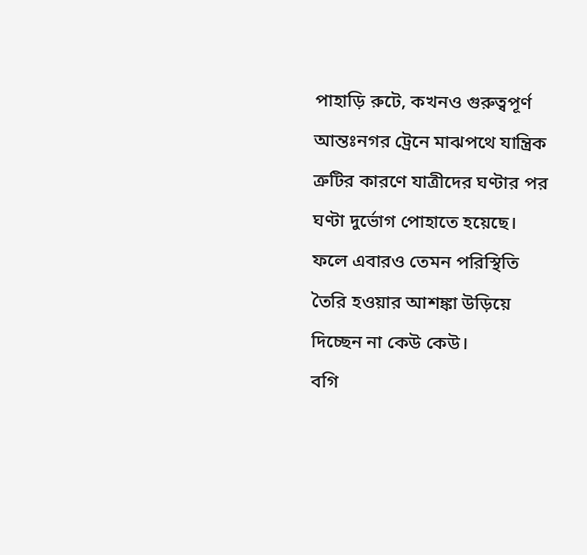পাহাড়ি রুটে, কখনও গুরুত্বপূর্ণ আন্তঃনগর ট্রেনে মাঝপথে যান্ত্রিক ত্রুটির কারণে যাত্রীদের ঘণ্টার পর ঘণ্টা দুর্ভোগ পোহাতে হয়েছে। ফলে এবারও তেমন পরিস্থিতি তৈরি হওয়ার আশঙ্কা উড়িয়ে দিচ্ছেন না কেউ কেউ।
বগি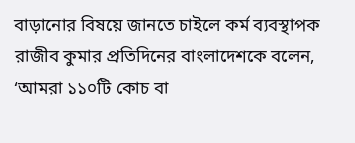বাড়ানোর বিষয়ে জানতে চাইলে কর্ম ব্যবস্থাপক রাজীব কুমার প্রতিদিনের বাংলাদেশকে বলেন, ‘আমরা ১১০টি কোচ বা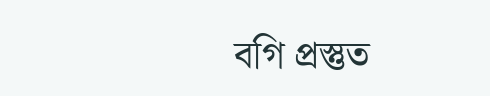বগি প্রস্তুত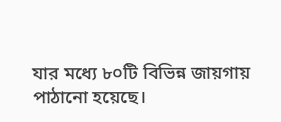যার মধ্যে ৮০টি বিভিন্ন জায়গায় পাঠানো হয়েছে।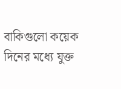বাকিগুলো কয়েক দিনের মধ্যে যুক্ত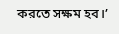করতে সক্ষম হব।’